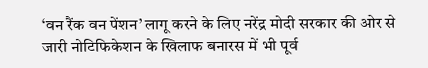‘वन रैंक वन पेंशन’ लागू करने के लिए नरेंद्र मोदी सरकार की ओर से जारी नोटिफिकेशन के खिलाफ बनारस में भी पूर्व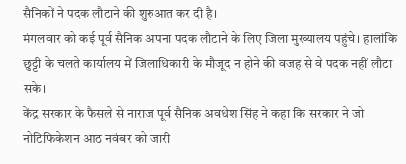सैनिकों ने पदक लौटाने की शुरुआत कर दी है।
मंगलवार को कई पूर्व सैनिक अपना पदक लौटाने के लिए जिला मुख्यालय पहुंचे। हालांकि छुट्टी के चलते कार्यालय में जिलाधिकारी के मौजूद न होने की वजह से वे पदक नहीं लौटा सके।
केंद्र सरकार के फैसले से नाराज पूर्व सैनिक अवधेश सिंह ने कहा कि सरकार ने जो नोटिफिकेशन आठ नवंबर को जारी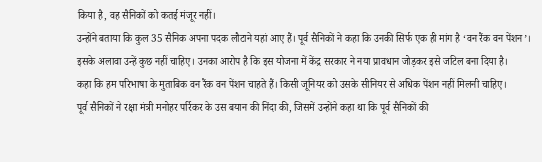किया है, वह सैनिकों को कतई मंजूर नहीं।
उन्होंने बताया कि कुल 35 सैनिक अपना पदक लौटाने यहां आए हैं। पूर्व सैनिकों ने कहा कि उनकी सिर्फ एक ही मांग है ‘वन रैंक वन पेंशन’।
इसके अलावा उन्हें कुछ नहीं चाहिए। उनका आरोप है कि इस योजना में केंद्र सरकार ने नया प्रावधान जोड़कर इसे जटिल बना दिया है।
कहा कि हम परिभाषा के मुताबिक वन रैंक वन पेंशन चाहते हैं। किसी जूनियर को उसके सीनियर से अधिक पेंशन नहीं मिलनी चाहिए।
पूर्व सैनिकों ने रक्षा मंत्री मनोहर पर्रिकर के उस बयान की निंदा की, जिसमें उन्होंने कहा था कि पूर्व सैनिकों की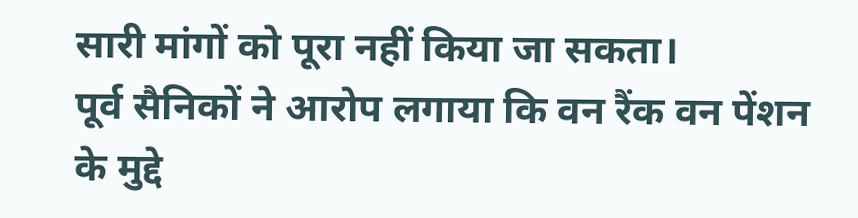सारी मांगों को पूरा नहीं किया जा सकता।
पूर्व सैनिकों ने आरोप लगाया कि वन रैंक वन पेंशन के मुद्दे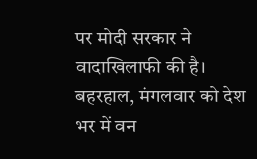पर मोदी सरकार ने वादाखिलाफी की है। बहरहाल, मंगलवार को देश भर में वन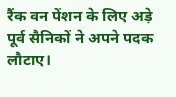रैंक वन पेंशन के लिए अड़े पूर्व सैनिकों ने अपने पदक लौटाए।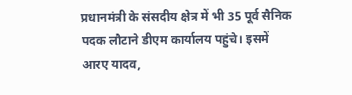प्रधानमंत्री के संसदीय क्षेत्र में भी 35 पूर्व सैनिक पदक लौटाने डीएम कार्यालय पहुंचे। इसमें आरए यादव,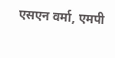एसएन वर्मा, एमपी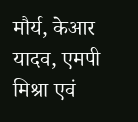मौर्य, केआर यादव, एमपी मिश्रा एवं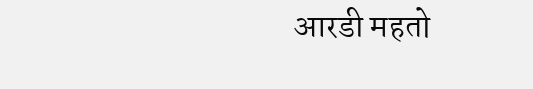आरडी महतो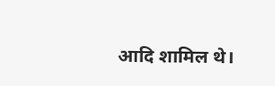आदि शामिल थे।